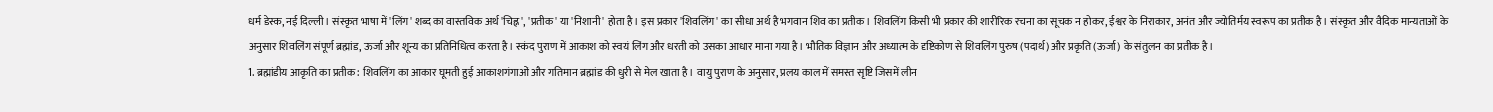धर्म डेस्क, नई दिल्ली। संस्कृत भाषा में 'लिंग' शब्द का वास्तविक अर्थ 'चिह्न', 'प्रतीक' या 'निशानी' होता है। इस प्रकार 'शिवलिंग' का सीधा अर्थ है भगवान शिव का प्रतीक। शिवलिंग किसी भी प्रकार की शारीरिक रचना का सूचक न होकर, ईश्वर के निराकार, अनंत और ज्योतिर्मय स्वरूप का प्रतीक है। संस्कृत और वैदिक मान्यताओं के अनुसार शिवलिंग संपूर्ण ब्रह्मांड, ऊर्जा और शून्य का प्रतिनिधित्व करता है। स्कंद पुराण में आकाश को स्वयं लिंग और धरती को उसका आधार माना गया है। भौतिक विज्ञान और अध्यात्म के दृष्टिकोण से शिवलिंग पुरुष (पदार्थ) और प्रकृति (ऊर्जा) के संतुलन का प्रतीक है।
1. ब्रह्मांडीय आकृति का प्रतीक: शिवलिंग का आकार घूमती हुई आकाशगंगाओं और गतिमान ब्रह्मांड की धुरी से मेल खाता है। वायु पुराण के अनुसार, प्रलय काल में समस्त सृष्टि जिसमें लीन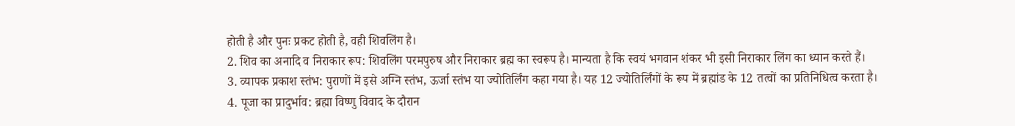होती है और पुनः प्रकट होती है, वही शिवलिंग है।
2. शिव का अनादि व निराकार रूप: शिवलिंग परमपुरुष और निराकार ब्रह्म का स्वरूप है। मान्यता है कि स्वयं भगवान शंकर भी इसी निराकार लिंग का ध्यान करते हैं।
3. व्यापक प्रकाश स्तंभ: पुराणों में इसे अग्नि स्तंभ, ऊर्जा स्तंभ या ज्योतिर्लिंग कहा गया है। यह 12 ज्योतिर्लिंगों के रूप में ब्रह्मांड के 12 तत्वों का प्रतिनिधित्व करता है।
4. पूजा का प्रादुर्भाव: ब्रह्मा विष्णु विवाद के दौरान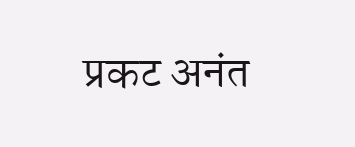प्रकट अनंत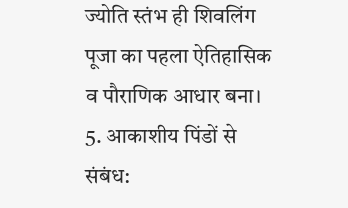ज्योति स्तंभ ही शिवलिंग पूजा का पहला ऐतिहासिक व पौराणिक आधार बना।
5. आकाशीय पिंडों से संबंध: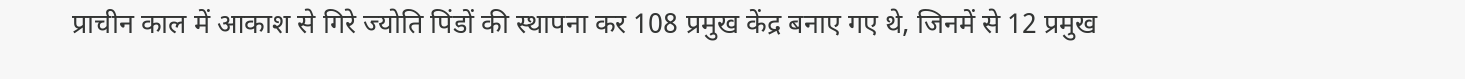प्राचीन काल में आकाश से गिरे ज्योति पिंडों की स्थापना कर 108 प्रमुख केंद्र बनाए गए थे, जिनमें से 12 प्रमुख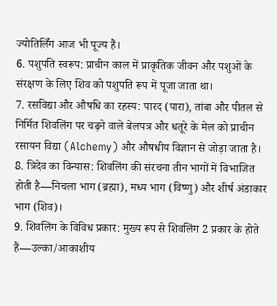ज्योतिर्लिंग आज भी पूज्य हैं।
6. पशुपति स्वरूप: प्राचीन काल में प्राकृतिक जीवन और पशुओं के संरक्षण के लिए शिव को पशुपति रूप में पूजा जाता था।
7. रसविद्या और औषधि का रहस्य: पारद (पारा), तांबा और पीतल से निर्मित शिवलिंग पर चढ़ने वाले बेलपत्र और धतूरे के मेल को प्राचीन रसायन विद्या (Alchemy) और औषधीय विज्ञान से जोड़ा जाता है।
8. त्रिदेव का विन्यास: शिवलिंग की संरचना तीन भागों में विभाजित होती है—निचला भाग (ब्रह्मा), मध्य भाग (विष्णु) और शीर्ष अंडाकार भाग (शिव)।
9. शिवलिंग के विविध प्रकार: मुख्य रूप से शिवलिंग 2 प्रकार के होते हैं—उल्का/आकाशीय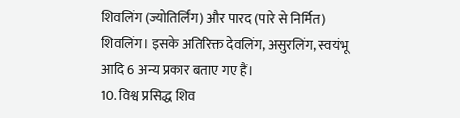शिवलिंग (ज्योतिर्लिंग) और पारद (पारे से निर्मित) शिवलिंग। इसके अतिरिक्त देवलिंग, असुरलिंग, स्वयंभू आदि 6 अन्य प्रकार बताए गए हैं।
10. विश्व प्रसिद्ध शिव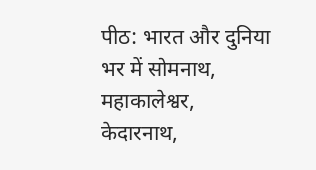पीठ: भारत और दुनिया भर में सोमनाथ, महाकालेश्वर, केदारनाथ,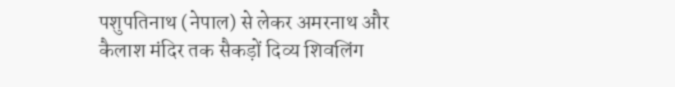पशुपतिनाथ (नेपाल) से लेकर अमरनाथ और कैलाश मंदिर तक सैकड़ों दिव्य शिवलिंग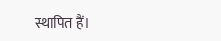स्थापित हैं।